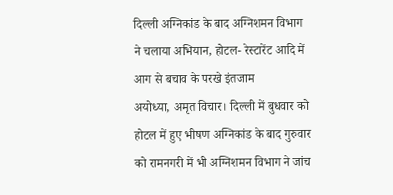दिल्ली अग्निकांड के बाद अग्निशमन विभाग ने चलाया अभियान, होटल- रेस्टारेंट आदि में आग से बचाव के परखे इंतजाम
अयोध्या, अमृत विचार। दिल्ली में बुधवार को होटल में हुए भीषण अग्निकांड के बाद गुरुवार को रामनगरी में भी अग्निशमन विभाग ने जांच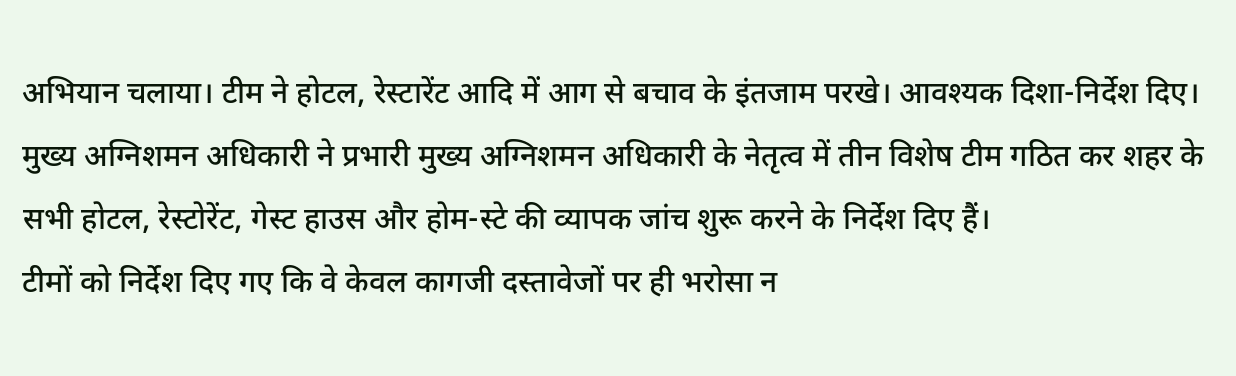अभियान चलाया। टीम ने होटल, रेस्टारेंट आदि में आग से बचाव के इंतजाम परखे। आवश्यक दिशा-निर्देश दिए। मुख्य अग्निशमन अधिकारी ने प्रभारी मुख्य अग्निशमन अधिकारी के नेतृत्व में तीन विशेष टीम गठित कर शहर के सभी होटल, रेस्टोरेंट, गेस्ट हाउस और होम-स्टे की व्यापक जांच शुरू करने के निर्देश दिए हैं।
टीमों को निर्देश दिए गए कि वे केवल कागजी दस्तावेजों पर ही भरोसा न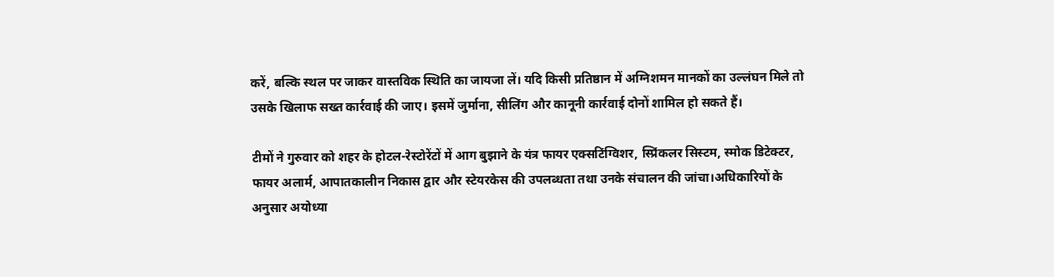करें, बल्कि स्थल पर जाकर वास्तविक स्थिति का जायजा लें। यदि किसी प्रतिष्ठान में अग्निशमन मानकों का उल्लंघन मिले तो उसके खिलाफ सख्त कार्रवाई की जाए। इसमें जुर्माना, सीलिंग और कानूनी कार्रवाई दोनों शामिल हो सकते हैं।

टीमों ने गुरुवार को शहर के होटल-रेस्टोरेंटों में आग बुझाने के यंत्र फायर एक्सटिंग्विशर, स्प्रिंकलर सिस्टम, स्मोक डिटेक्टर, फायर अलार्म, आपातकालीन निकास द्वार और स्टेयरकेस की उपलब्धता तथा उनके संचालन की जांचा।अधिकारियों के अनुसार अयोध्या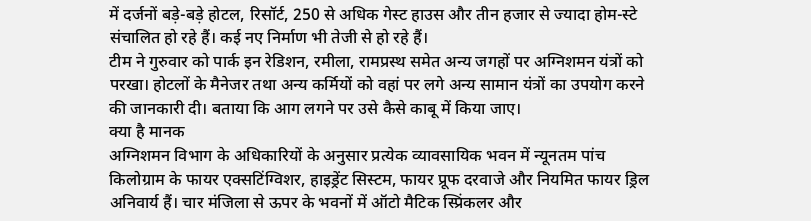में दर्जनों बड़े-बड़े होटल, रिसॉर्ट, 250 से अधिक गेस्ट हाउस और तीन हजार से ज्यादा होम-स्टे संचालित हो रहे हैं। कई नए निर्माण भी तेजी से हो रहे हैं।
टीम ने गुरुवार को पार्क इन रेडिशन, रमीला, रामप्रस्थ समेत अन्य जगहों पर अग्निशमन यंत्रों को परखा। होटलों के मैनेजर तथा अन्य कर्मियों को वहां पर लगे अन्य सामान यंत्रों का उपयोग करने की जानकारी दी। बताया कि आग लगने पर उसे कैसे काबू में किया जाए।
क्या है मानक
अग्निशमन विभाग के अधिकारियों के अनुसार प्रत्येक व्यावसायिक भवन में न्यूनतम पांच किलोग्राम के फायर एक्सटिंग्विशर, हाइड्रेंट सिस्टम, फायर प्रूफ दरवाजे और नियमित फायर ड्रिल अनिवार्य हैं। चार मंजिला से ऊपर के भवनों में ऑटो मैटिक स्प्रिंकलर और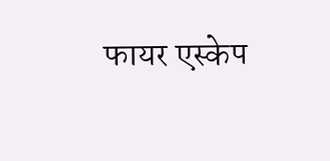फायर एस्केप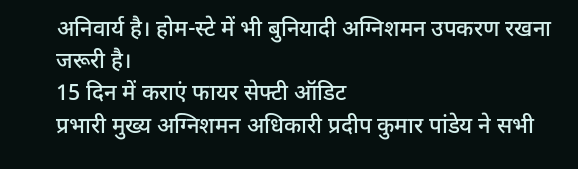अनिवार्य है। होम-स्टे में भी बुनियादी अग्निशमन उपकरण रखना जरूरी है।
15 दिन में कराएं फायर सेफ्टी ऑडिट
प्रभारी मुख्य अग्निशमन अधिकारी प्रदीप कुमार पांडेय ने सभी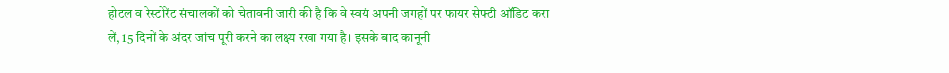होटल व रेस्टोरेंट संचालकों को चेतावनी जारी की है कि वे स्वयं अपनी जगहों पर फायर सेफ्टी ऑडिट करा लें, 15 दिनों के अंदर जांच पूरी करने का लक्ष्य रखा गया है। इसके बाद कानूनी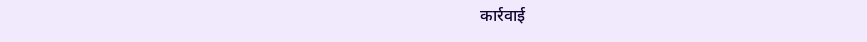कार्रवाई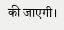की जाएगी।